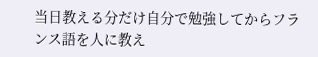当日教える分だけ自分で勉強してからフランス語を人に教え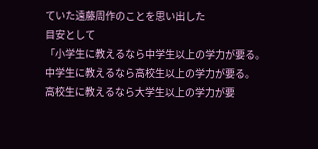ていた遠藤周作のことを思い出した
目安として
「小学生に教えるなら中学生以上の学力が要る。
中学生に教えるなら高校生以上の学力が要る。
高校生に教えるなら大学生以上の学力が要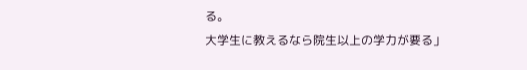る。
大学生に教えるなら院生以上の学力が要る」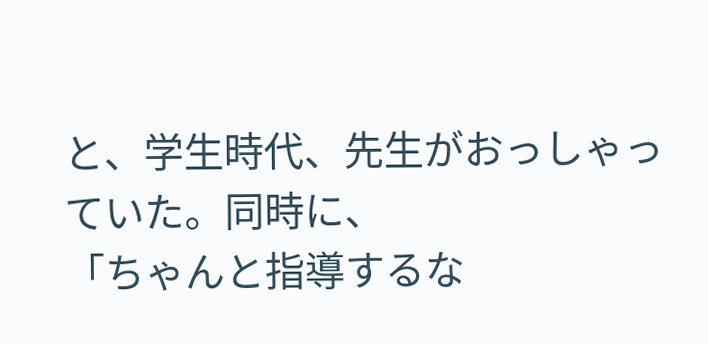と、学生時代、先生がおっしゃっていた。同時に、
「ちゃんと指導するな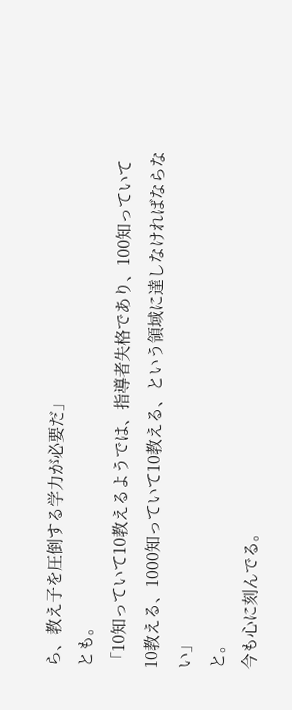ら、教え子を圧倒する学力が必要だ」
とも。
「10知っていて10教えるようでは、指導者失格であり、100知っていて10教える、1000知っていて10教える、という領域に達しなければならない」
と。
今も心に刻んでる。